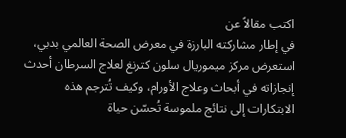اكتب مقالاً عن
في إطار مشاركته البارزة في معرض الصحة العالمي بدبي، استعرض مركز ميموريال سلون كترنغ لعلاج السرطان أحدث إنجازاته في أبحاث وعلاج الأورام، وكيف تُترجم هذه الابتكارات إلى نتائج ملموسة تُحسّن حياة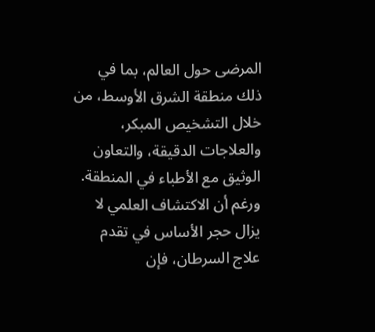المرضى حول العالم، بما في ذلك منطقة الشرق الأوسط، من خلال التشخيص المبكر، والعلاجات الدقيقة، والتعاون الوثيق مع الأطباء في المنطقة.
ورغم أن الاكتشاف العلمي لا يزال حجر الأساس في تقدم علاج السرطان، فإن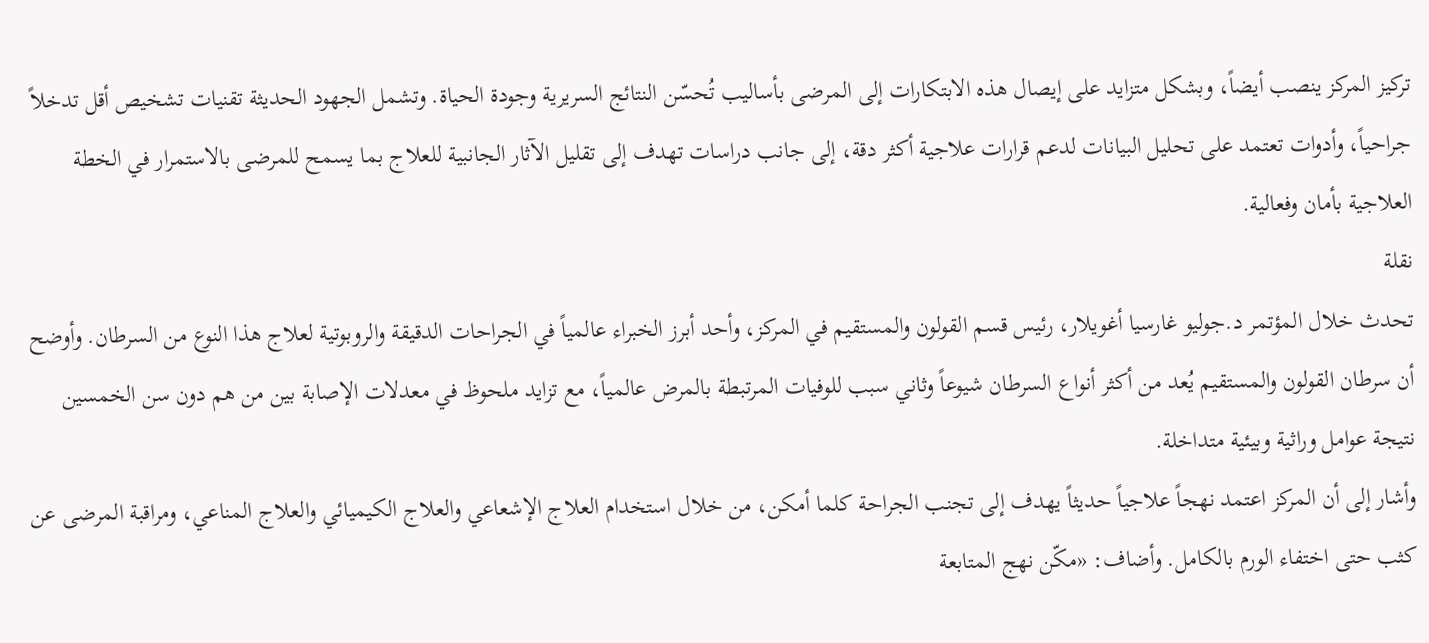تركيز المركز ينصب أيضاً، وبشكل متزايد على إيصال هذه الابتكارات إلى المرضى بأساليب تُحسّن النتائج السريرية وجودة الحياة. وتشمل الجهود الحديثة تقنيات تشخيص أقل تدخلاً جراحياً، وأدوات تعتمد على تحليل البيانات لدعم قرارات علاجية أكثر دقة، إلى جانب دراسات تهدف إلى تقليل الآثار الجانبية للعلاج بما يسمح للمرضى بالاستمرار في الخطة العلاجية بأمان وفعالية.
نقلة
تحدث خلال المؤتمر د.جوليو غارسيا أغويلار، رئيس قسم القولون والمستقيم في المركز، وأحد أبرز الخبراء عالمياً في الجراحات الدقيقة والروبوتية لعلاج هذا النوع من السرطان. وأوضح أن سرطان القولون والمستقيم يُعد من أكثر أنواع السرطان شيوعاً وثاني سبب للوفيات المرتبطة بالمرض عالمياً، مع تزايد ملحوظ في معدلات الإصابة بين من هم دون سن الخمسين نتيجة عوامل وراثية وبيئية متداخلة.
وأشار إلى أن المركز اعتمد نهجاً علاجياً حديثاً يهدف إلى تجنب الجراحة كلما أمكن، من خلال استخدام العلاج الإشعاعي والعلاج الكيميائي والعلاج المناعي، ومراقبة المرضى عن كثب حتى اختفاء الورم بالكامل. وأضاف: «مكّن نهج المتابعة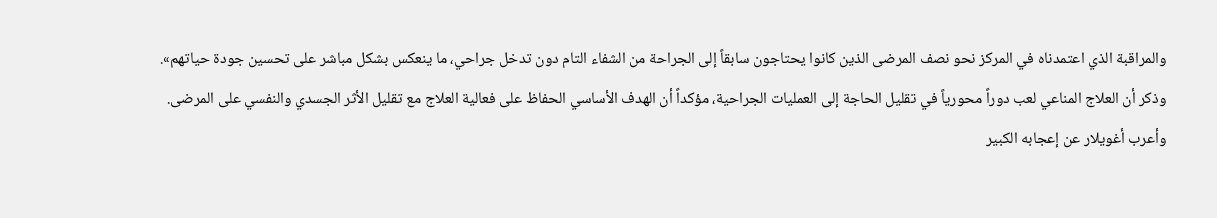والمراقبة الذي اعتمدناه في المركز نحو نصف المرضى الذين كانوا يحتاجون سابقاً إلى الجراحة من الشفاء التام دون تدخل جراحي، ما ينعكس بشكل مباشر على تحسين جودة حياتهم».
وذكر أن العلاج المناعي لعب دوراً محورياً في تقليل الحاجة إلى العمليات الجراحية، مؤكداً أن الهدف الأساسي الحفاظ على فعالية العلاج مع تقليل الأثر الجسدي والنفسي على المرضى.
وأعرب أغويلار عن إعجابه الكبير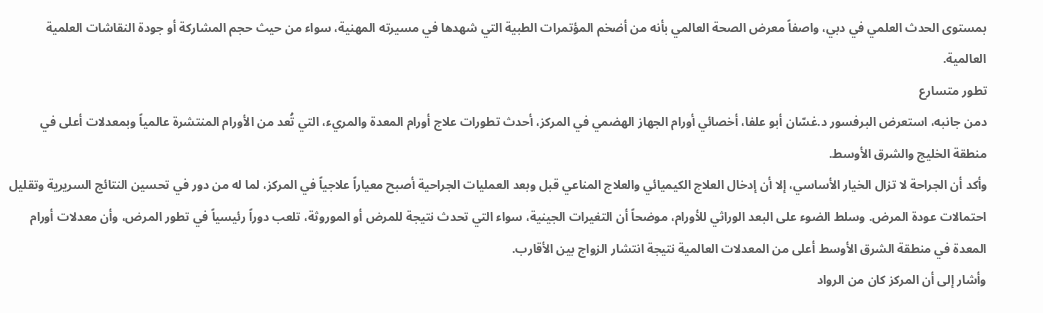بمستوى الحدث العلمي في دبي، واصفاً معرض الصحة العالمي بأنه من أضخم المؤتمرات الطبية التي شهدها في مسيرته المهنية، سواء من حيث حجم المشاركة أو جودة النقاشات العلمية العالمية.
تطور متسارع
دمن جانبه، استعرض البرفسور د.غسّان أبو علفا، أخصائي أورام الجهاز الهضمي في المركز، أحدث تطورات علاج أورام المعدة والمريء، التي تُعد من الأورام المنتشرة عالمياً وبمعدلات أعلى في منطقة الخليج والشرق الأوسط.
وأكد أن الجراحة لا تزال الخيار الأساسي، إلا أن إدخال العلاج الكيميائي والعلاج المناعي قبل وبعد العمليات الجراحية أصبح معياراً علاجياً في المركز، لما له من دور في تحسين النتائج السريرية وتقليل احتمالات عودة المرض. وسلط الضوء على البعد الوراثي للأورام، موضحاً أن التغيرات الجينية، سواء التي تحدث نتيجة للمرض أو الموروثة، تلعب دوراً رئيسياً في تطور المرض، وأن معدلات أورام المعدة في منطقة الشرق الأوسط أعلى من المعدلات العالمية نتيجة انتشار الزواج بين الأقارب.
وأشار إلى أن المركز كان من الرواد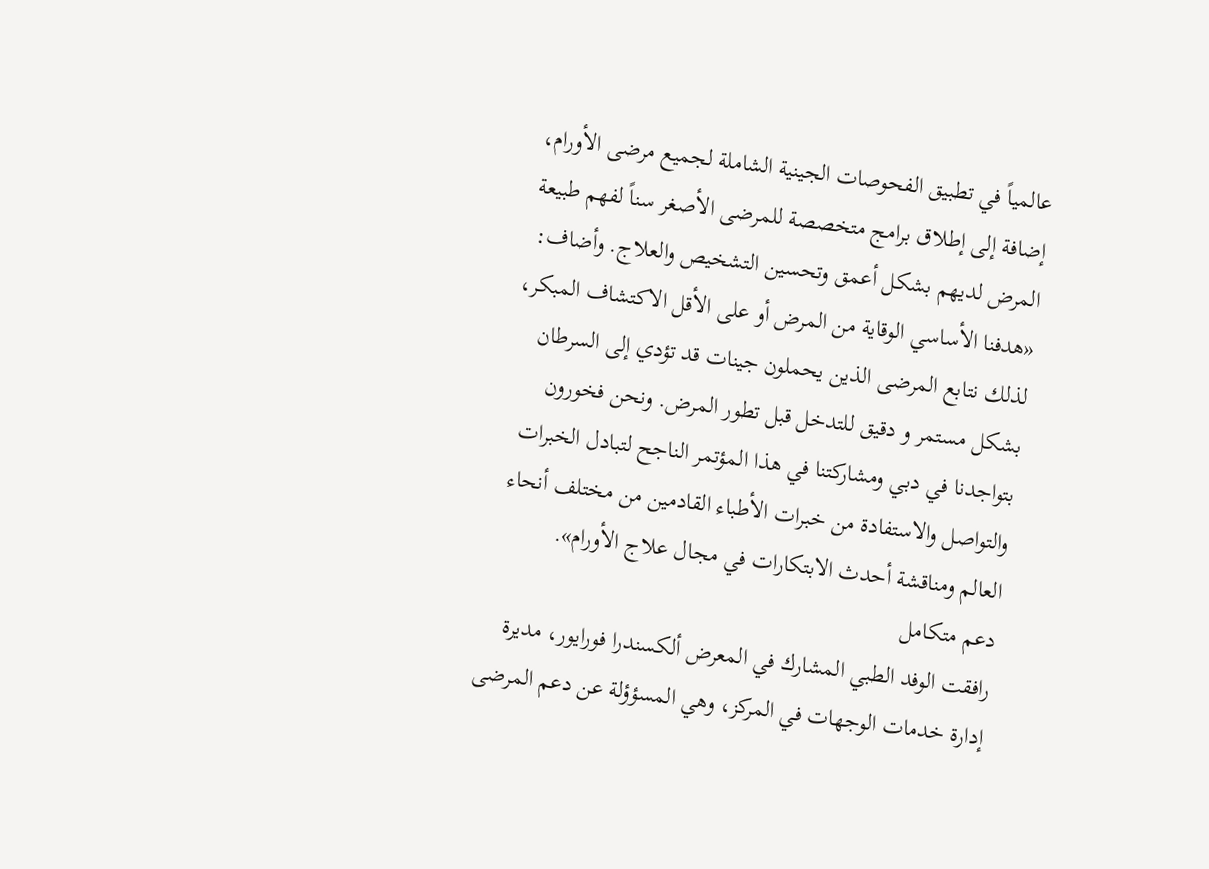عالمياً في تطبيق الفحوصات الجينية الشاملة لجميع مرضى الأورام، إضافة إلى إطلاق برامج متخصصة للمرضى الأصغر سناً لفهم طبيعة المرض لديهم بشكل أعمق وتحسين التشخيص والعلاج. وأضاف: «هدفنا الأساسي الوقاية من المرض أو على الأقل الاكتشاف المبكر، لذلك نتابع المرضى الذين يحملون جينات قد تؤدي إلى السرطان بشكل مستمر و دقيق للتدخل قبل تطور المرض. ونحن فخورون بتواجدنا في دبي ومشاركتنا في هذا المؤتمر الناجح لتبادل الخبرات والتواصل والاستفادة من خبرات الأطباء القادمين من مختلف أنحاء العالم ومناقشة أحدث الابتكارات في مجال علاج الأورام».
دعم متكامل
رافقت الوفد الطبي المشارك في المعرض ألكسندرا فورايور، مديرة إدارة خدمات الوجهات في المركز، وهي المسؤؤلة عن دعم المرضى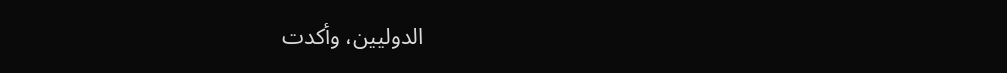الدوليين، وأكدت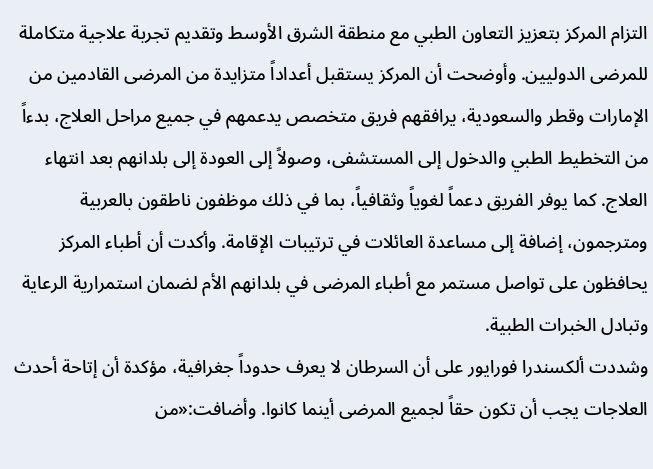التزام المركز بتعزيز التعاون الطبي مع منطقة الشرق الأوسط وتقديم تجربة علاجية متكاملة للمرضى الدوليين. وأوضحت أن المركز يستقبل أعداداً متزايدة من المرضى القادمين من الإمارات وقطر والسعودية، يرافقهم فريق متخصص يدعمهم في جميع مراحل العلاج، بدءاً من التخطيط الطبي والدخول إلى المستشفى، وصولاً إلى العودة إلى بلدانهم بعد انتهاء العلاج. كما يوفر الفريق دعماً لغوياً وثقافياً، بما في ذلك موظفون ناطقون بالعربية ومترجمون، إضافة إلى مساعدة العائلات في ترتيبات الإقامة. وأكدت أن أطباء المركز يحافظون على تواصل مستمر مع أطباء المرضى في بلدانهم الأم لضمان استمرارية الرعاية وتبادل الخبرات الطبية.
وشددت ألكسندرا فورايور على أن السرطان لا يعرف حدوداً جغرافية، مؤكدة أن إتاحة أحدث العلاجات يجب أن تكون حقاً لجميع المرضى أينما كانوا. وأضافت:«من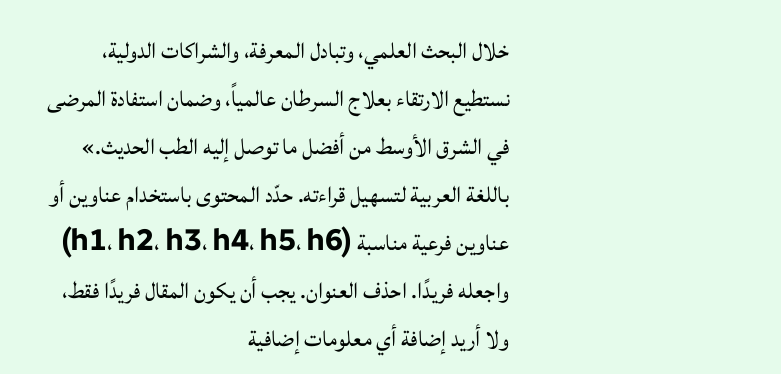خلال البحث العلمي، وتبادل المعرفة، والشراكات الدولية، نستطيع الارتقاء بعلاج السرطان عالمياً، وضمان استفادة المرضى في الشرق الأوسط من أفضل ما توصل إليه الطب الحديث.»
باللغة العربية لتسهيل قراءته. حدّد المحتوى باستخدام عناوين أو عناوين فرعية مناسبة (h1، h2، h3، h4، h5، h6) واجعله فريدًا. احذف العنوان. يجب أن يكون المقال فريدًا فقط، ولا أريد إضافة أي معلومات إضافية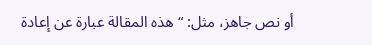أو نص جاهز، مثل: “هذه المقالة عبارة عن إعادة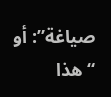صياغة”: أو “هذا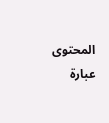المحتوى عبارة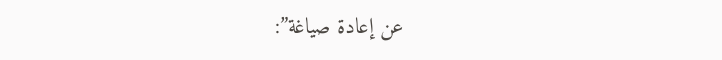عن إعادة صياغة”: